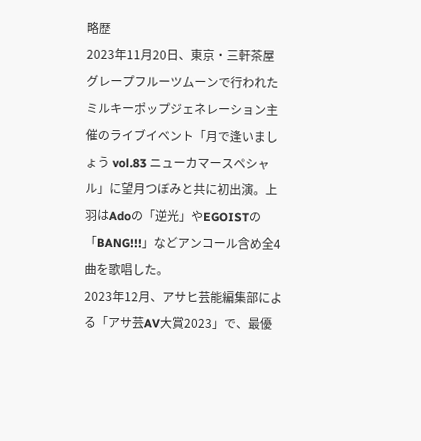略歴
2023年11月20日、東京・三軒茶屋グレープフルーツムーンで行われたミルキーポップジェネレーション主催のライブイベント「月で逢いましょう vol.83 ニューカマースペシャル」に望月つぼみと共に初出演。上羽はAdoの「逆光」やEGOISTの「BANG!!!」などアンコール含め全4曲を歌唱した。
2023年12月、アサヒ芸能編集部による「アサ芸AV大賞2023」で、最優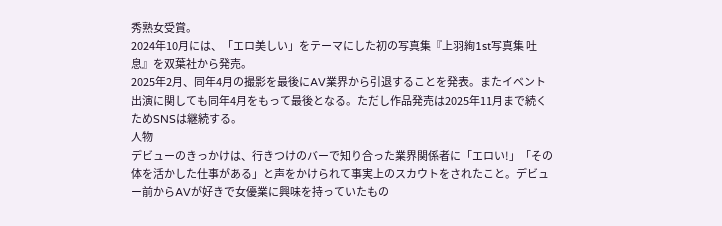秀熟女受賞。
2024年10月には、「エロ美しい」をテーマにした初の写真集『上羽絢1st写真集 吐息』を双葉社から発売。
2025年2月、同年4月の撮影を最後にAV業界から引退することを発表。またイベント出演に関しても同年4月をもって最後となる。ただし作品発売は2025年11月まで続くためSNSは継続する。
人物
デビューのきっかけは、行きつけのバーで知り合った業界関係者に「エロい!」「その体を活かした仕事がある」と声をかけられて事実上のスカウトをされたこと。デビュー前からAVが好きで女優業に興味を持っていたもの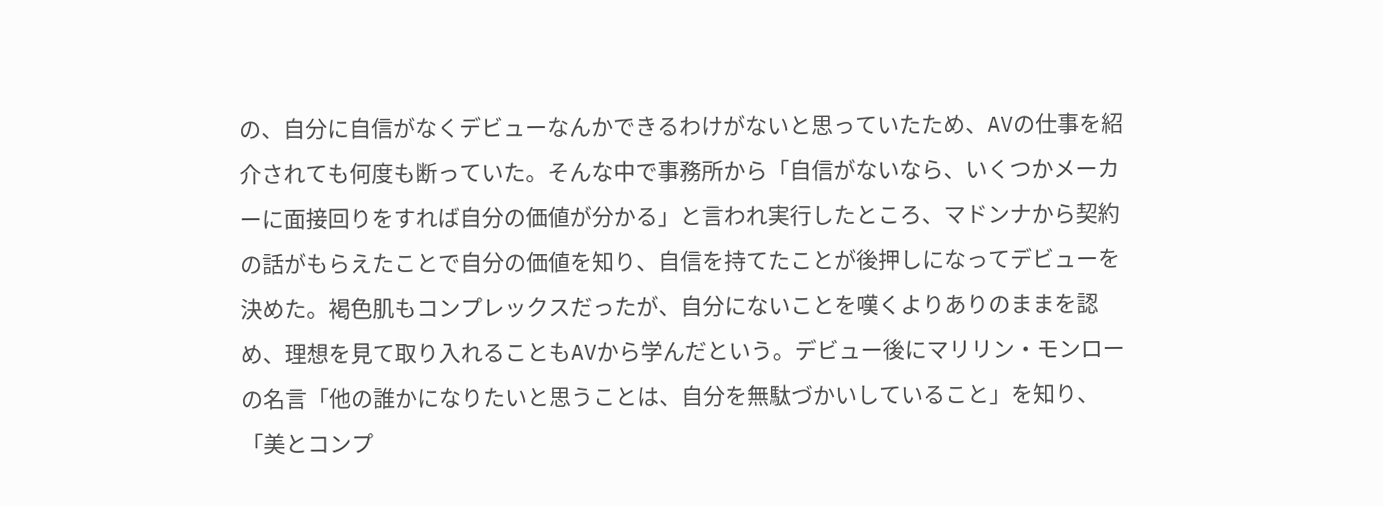の、自分に自信がなくデビューなんかできるわけがないと思っていたため、AVの仕事を紹介されても何度も断っていた。そんな中で事務所から「自信がないなら、いくつかメーカーに面接回りをすれば自分の価値が分かる」と言われ実行したところ、マドンナから契約の話がもらえたことで自分の価値を知り、自信を持てたことが後押しになってデビューを決めた。褐色肌もコンプレックスだったが、自分にないことを嘆くよりありのままを認め、理想を見て取り入れることもAVから学んだという。デビュー後にマリリン・モンローの名言「他の誰かになりたいと思うことは、自分を無駄づかいしていること」を知り、「美とコンプ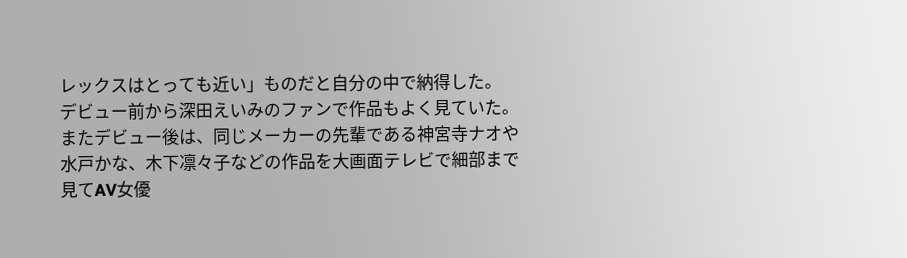レックスはとっても近い」ものだと自分の中で納得した。
デビュー前から深田えいみのファンで作品もよく見ていた。またデビュー後は、同じメーカーの先輩である神宮寺ナオや水戸かな、木下凛々子などの作品を大画面テレビで細部まで見てAV女優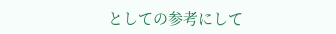としての参考にして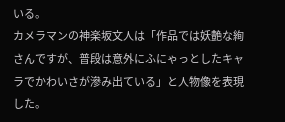いる。
カメラマンの神楽坂文人は「作品では妖艶な絢さんですが、普段は意外にふにゃっとしたキャラでかわいさが滲み出ている」と人物像を表現した。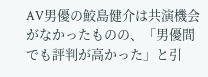AV男優の鮫島健介は共演機会がなかったものの、「男優間でも評判が高かった」と引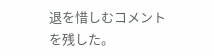退を惜しむコメントを残した。